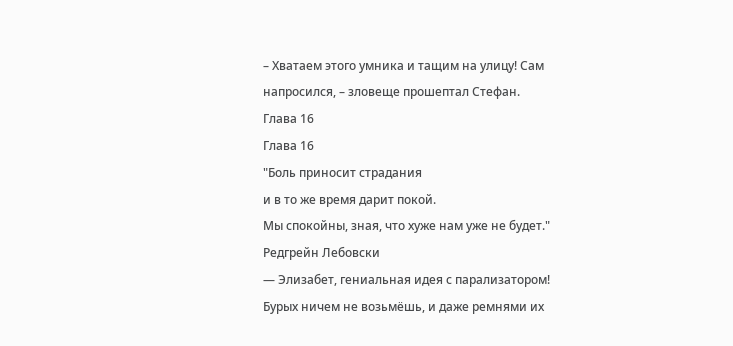– Хватаем этого умника и тащим на улицу! Сам напросился, – зловеще прошептал Стефан.
Глава 16
Глава 16
"Боль приносит страдания
и в то же время дарит покой.
Мы спокойны, зная, что хуже нам уже не будет."
Редгрейн Лебовски
— Элизабет, гениальная идея с парализатором! Бурых ничем не возьмёшь, и даже ремнями их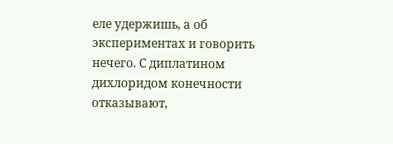еле удержишь, а об экспериментах и говорить нечего. С диплатином дихлоридом конечности отказывают,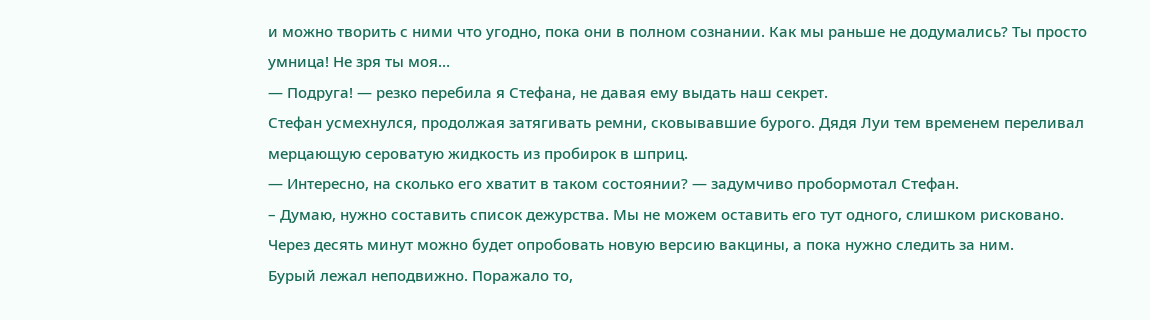и можно творить с ними что угодно, пока они в полном сознании. Как мы раньше не додумались? Ты просто умница! Не зря ты моя…
— Подруга! — резко перебила я Стефана, не давая ему выдать наш секрет.
Стефан усмехнулся, продолжая затягивать ремни, сковывавшие бурого. Дядя Луи тем временем переливал мерцающую сероватую жидкость из пробирок в шприц.
— Интересно, на сколько его хватит в таком состоянии? — задумчиво пробормотал Стефан.
– Думаю, нужно составить список дежурства. Мы не можем оставить его тут одного, слишком рисковано. Через десять минут можно будет опробовать новую версию вакцины, а пока нужно следить за ним.
Бурый лежал неподвижно. Поражало то,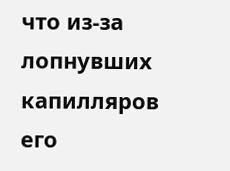что из-за лопнувших капилляров его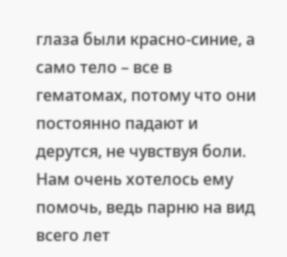глаза были красно-синие, а само тело – все в гематомах, потому что они постоянно падают и дерутся, не чувствуя боли. Нам очень хотелось ему помочь, ведь парню на вид всего лет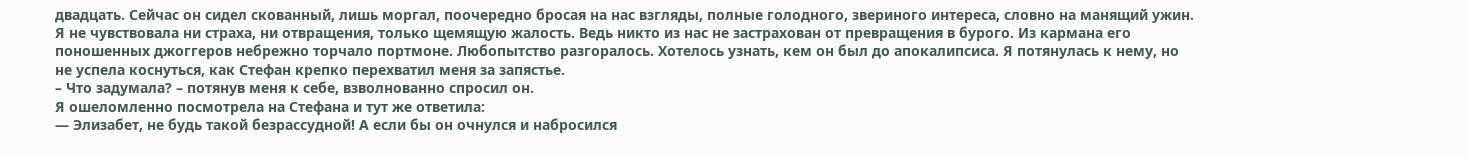двадцать. Сейчас он сидел скованный, лишь моргал, поочередно бросая на нас взгляды, полные голодного, звериного интереса, словно на манящий ужин. Я не чувствовала ни страха, ни отвращения, только щемящую жалость. Ведь никто из нас не застрахован от превращения в бурого. Из кармана его поношенных джоггеров небрежно торчало портмоне. Любопытство разгоралось. Хотелось узнать, кем он был до апокалипсиса. Я потянулась к нему, но не успела коснуться, как Стефан крепко перехватил меня за запястье.
– Что задумала? – потянув меня к себе, взволнованно спросил он.
Я ошеломленно посмотрела на Стефана и тут же ответила:
— Элизабет, не будь такой безрассудной! А если бы он очнулся и набросился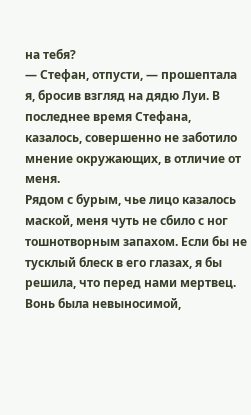на тебя?
— Стефан, отпусти, — прошептала я, бросив взгляд на дядю Луи. В последнее время Стефана, казалось, совершенно не заботило мнение окружающих, в отличие от меня.
Рядом с бурым, чье лицо казалось маской, меня чуть не сбило с ног тошнотворным запахом. Если бы не тусклый блеск в его глазах, я бы решила, что перед нами мертвец. Вонь была невыносимой,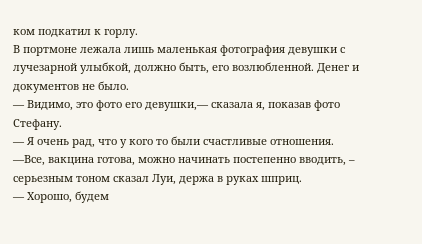ком подкатил к горлу.
В портмоне лежала лишь маленькая фотография девушки с лучезарной улыбкой, должно быть, его возлюбленной. Денег и документов не было.
— Видимо, это фото его девушки,— сказала я, показав фото Стефану.
— Я очень рад, что у кого то были счастливые отношения.
—Все, вакцина готова, можно начинать постепенно вводить, – серьезным тоном сказал Луи, держа в руках шприц.
— Хорошо, будем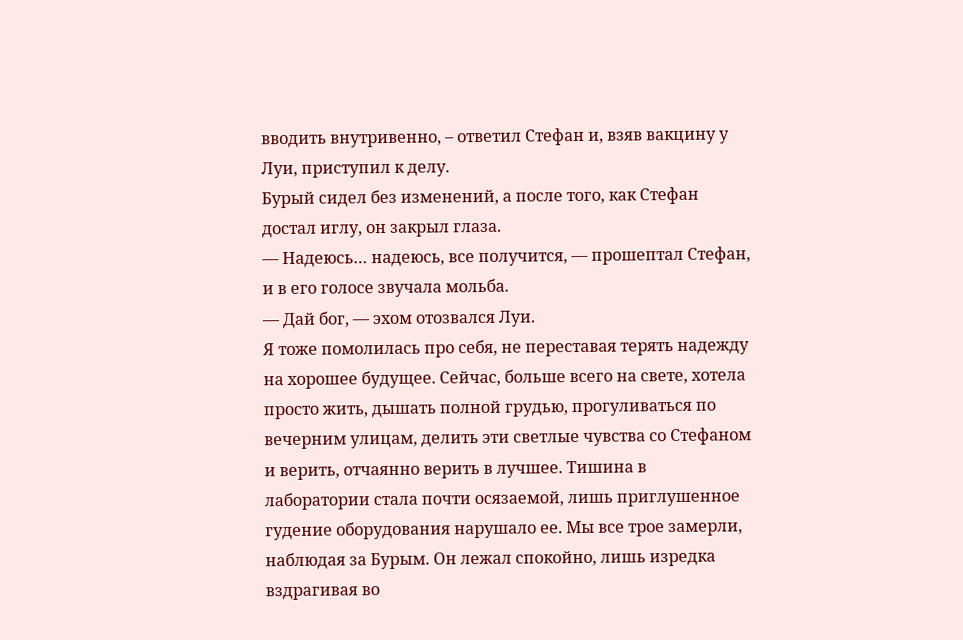вводить внутривенно, – ответил Стефан и, взяв вакцину у Луи, приступил к делу.
Бурый сидел без изменений, а после того, как Стефан достал иглу, он закрыл глаза.
— Надеюсь… надеюсь, все получится, — прошептал Стефан, и в его голосе звучала мольба.
— Дай бог, — эхом отозвался Луи.
Я тоже помолилась про себя, не переставая терять надежду на хорошее будущее. Сейчас, больше всего на свете, хотела просто жить, дышать полной грудью, прогуливаться по вечерним улицам, делить эти светлые чувства со Стефаном и верить, отчаянно верить в лучшее. Тишина в лаборатории стала почти осязаемой, лишь приглушенное гудение оборудования нарушало ее. Мы все трое замерли, наблюдая за Бурым. Он лежал спокойно, лишь изредка вздрагивая во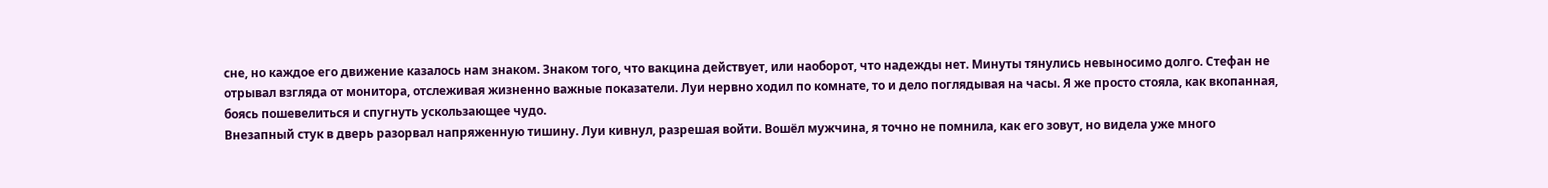сне, но каждое его движение казалось нам знаком. Знаком того, что вакцина действует, или наоборот, что надежды нет. Минуты тянулись невыносимо долго. Стефан не отрывал взгляда от монитора, отслеживая жизненно важные показатели. Луи нервно ходил по комнате, то и дело поглядывая на часы. Я же просто стояла, как вкопанная, боясь пошевелиться и спугнуть ускользающее чудо.
Внезапный стук в дверь разорвал напряженную тишину. Луи кивнул, разрешая войти. Вошёл мужчина, я точно не помнила, как его зовут, но видела уже много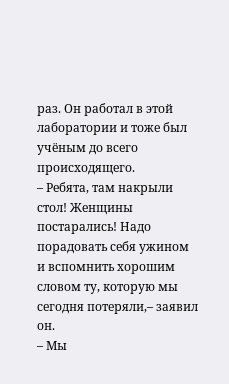раз. Он работал в этой лаборатории и тоже был учёным до всего происходящего.
– Ребята, там накрыли стол! Женщины постарались! Надо порадовать себя ужином и вспомнить хорошим словом ту, которую мы сегодня потеряли,– заявил он.
– Мы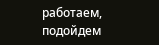работаем, подойдем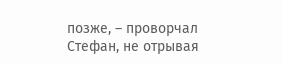позже, – проворчал Стефан, не отрывая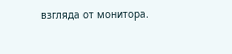взгляда от монитора.